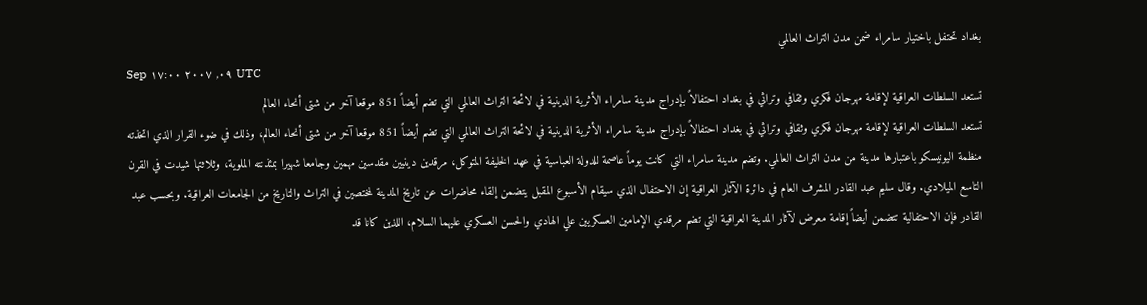بغداد تحتفل باختيار سامراء ضمن مدن التراث العالمي
Sep ٠٩, ٢٠٠٧ ١٧:٠٠ UTC
تستعد السلطات العراقية لإقامة مهرجان فكري وثقافي وتراثي في بغداد احتفالاً بإدراج مدينة سامراء الأثرية الدينية في لائحة التراث العالمي التي تضم أيضاً 851 موقعا آخر من شتى أنحاء العالم
تستعد السلطات العراقية لإقامة مهرجان فكري وثقافي وتراثي في بغداد احتفالاً بإدراج مدينة سامراء الأثرية الدينية في لائحة التراث العالمي التي تضم أيضاً 851 موقعا آخر من شتى أنحاء العالم، وذلك في ضوء القرار الذي اتخذته منظمة اليونيسكو باعتبارها مدينة من مدن التراث العالمي. وتضم مدينة سامراء التي كانت يوماً عاصمة للدولة العباسية في عهد الخليفة المتوكل، مرقدين دينيين مقدسین مهمين وجامعا شهيرا بمئذنته الملوية، وثلاثتها شيدت في القرن التاسع الميلادي. وقال سليم عبد القادر المشرف العام في دائرة الآثار العراقية إن الاحتفال الذي سيقام الأسبوع المقبل يتضمن إلقاء محاضرات عن تاريخ المدينة لمختصين في التراث والتاريخ من الجامعات العراقية. وبحسب عبد القادر فإن الاحتفالية تتضمن أيضاً إقامة معرض لآثار المدينة العراقية التي تضم مرقدي الإمامين العسکریین علي الهادي والحسن العسكري علیهما السلام، اللذين كانا قد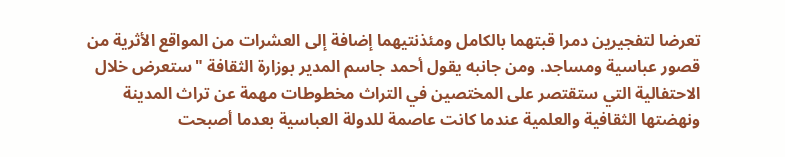تعرضا لتفجيرين دمرا قبتهما بالكامل ومئذنتيهما إضافة إلى العشرات من المواقع الأثرية من قصور عباسية ومساجد. ومن جانبه يقول أحمد جاسم المدير بوزارة الثقافة "ستعرض خلال الاحتفالية التي ستقتصر على المختصين في التراث مخطوطات مهمة عن تراث المدينة ونهضتها الثقافية والعلمية عندما كانت عاصمة للدولة العباسية بعدما أصبحت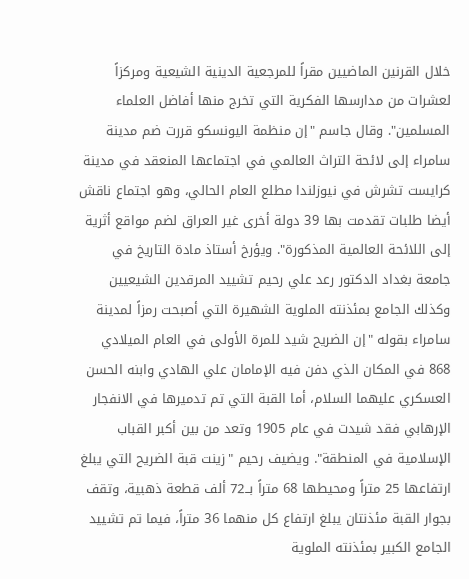خلال القرنين الماضيين مقراً للمرجعية الدينية الشيعية ومركزاً لعشرات من مدارسها الفكرية التي تخرج منها أفاضل العلماء المسلمين". وقال جاسم "إن منظمة اليونسكو قررت ضم مدينة سامراء إلى لائحة التراث العالمي في اجتماعها المنعقد في مدينة كرايست تشرش في نيوزلندا مطلع العام الحالي، وهو اجتماع ناقش أيضا طلبات تقدمت بها 39 دولة أخرى غير العراق لضم مواقع أثرية إلى اللائحة العالمية المذكورة". ويؤرخ أستاذ مادة التاريخ في جامعة بغداد الدكتور رعد علي رحيم تشييد المرقدين الشيعيين وكذلك الجامع بمئذنته الملوية الشهيرة التي أصبحت رمزاً لمدينة سامراء بقوله "إن الضريح شيد للمرة الأولى في العام الميلادي 868 في المكان الذي دفن فيه الإمامان علي الهادي وابنه الحسن العسكري علیهما السلام، أما القبة التي تم تدميرها في الانفجار الإرهابي فقد شيدت في عام 1905 وتعد من بين أكبر القباب الإسلامية في المنطقة". ويضيف رحيم "زينت قبة الضريح التي يبلغ ارتفاعها 25 متراً ومحيطها 68 متراً بــ72 ألف قطعة ذهبية، وتقف بجوار القبة مئذنتان يبلغ ارتفاع كل منهما 36 متراً، فيما تم تشييد الجامع الكبير بمئذنته الملوية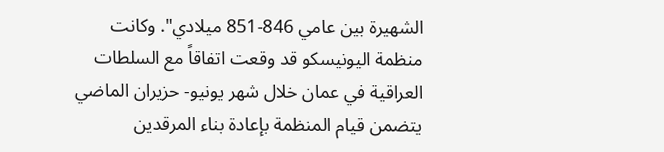الشهيرة بين عامي 846-851 ميلادي". وكانت منظمة اليونيسكو قد وقعت اتفاقاً مع السلطات العراقية في عمان خلال شهر يونيو- حزيران الماضي يتضمن قيام المنظمة بإعادة بناء المرقدين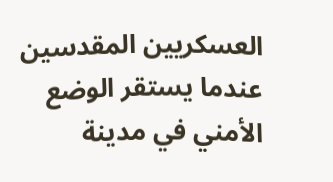العسکریین المقدسین عندما يستقر الوضع الأمني في مدينة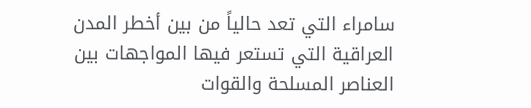سامراء التي تعد حالياً من بين أخطر المدن العراقية التي تستعر فيها المواجهات بين العناصر المسلحة والقوات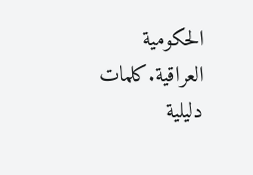الحكومية العراقية.كلمات دليلية